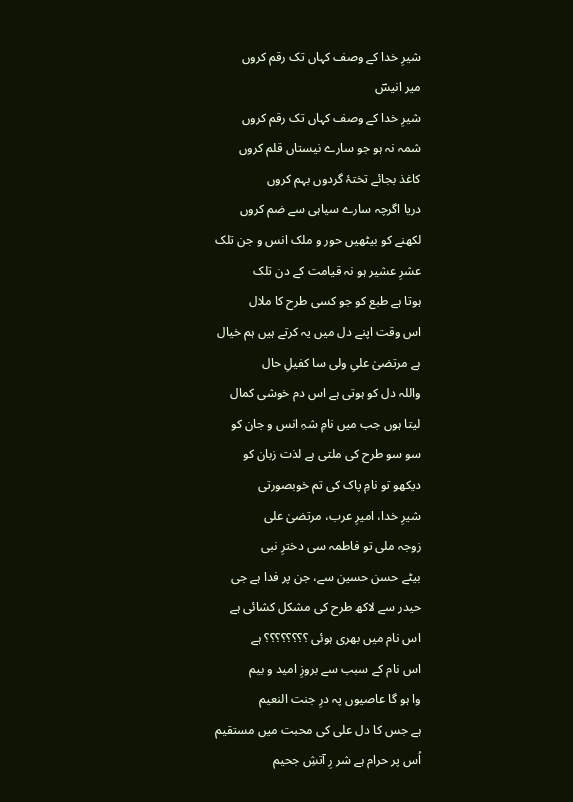شیرِ خدا کے وصف کہاں تک رقم کروں
میر انیسؔ
شیرِ خدا کے وصف کہاں تک رقم کروں
شمہ نہ ہو جو سارے نیستاں قلم کروں
کاغذ بجائے تختۂ گردوں بہم کروں
دریا اگرچہ سارے سیاہی سے ضم کروں
لکھنے کو بیٹھیں حور و ملک انس و جن تلک
عشرِ عشیر ہو نہ قیامت کے دن تلک
ہوتا ہے طبع کو جو کسی طرح کا ملال
اس وقت اپنے دل میں یہ کرتے ہیں ہم خیال
ہے مرتضیٰ علیِ ولی سا کفیلِ حال
واللہ دل کو ہوتی ہے اس دم خوشی کمال
لیتا ہوں جب میں نامِ شہِ انس و جان کو
سو سو طرح کی ملتی ہے لذت زبان کو
دیکھو تو نامِ پاک کی تم خوبصورتی
شیرِ خدا، امیرِ عرب، مرتضیٰ علی
زوجہ ملی تو فاطمہ سی دخترِ نبی
بیٹے حسن حسین سے، جن پر فدا ہے جی
حیدر سے لاکھ طرح کی مشکل کشائی ہے
اس نام میں بھری ہوئی ؟؟؟؟؟؟؟؟ ہے
اس نام کے سبب سے بروزِ امید و بیم
وا ہو گا عاصیوں پہ درِ جنت النعیم
ہے جس کا دل علی کی محبت میں مستقیم
اُس پر حرام ہے شر رِ آتشِ جحیم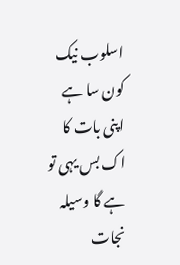اسلوب نیک کون سا ہے اپنی بات کا
اک بس یہی تو ہے گا وسیلہ نجات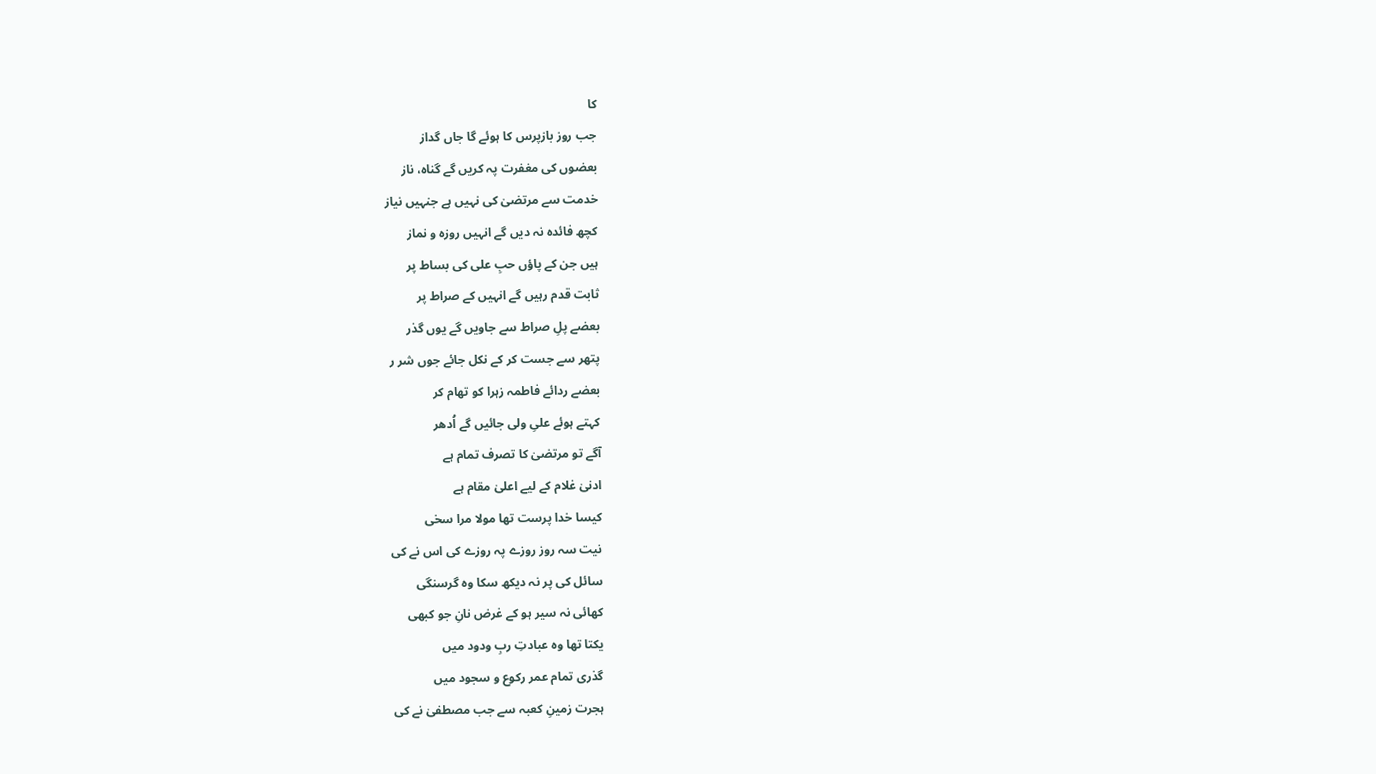کا
جب روز بازپرس کا ہوئے گا جاں گداز
بعضوں کی مغفرت پہ کریں گے گناہ، ناز
خدمت سے مرتضیٰ کی نہیں ہے جنہیں نیاز
کچھ فائدہ نہ دیں گے انہیں روزہ و نماز
ہیں جن کے پاؤں حبِ علی کی بساط پر
ثابت قدم رہیں گے انہیں کے صراط پر
بعضے پلِ صراط سے جاویں گے یوں گذر
پتھر سے جست کر کے نکل جائے جوں شر ر
بعضے ردائے فاطمہ زہرا کو تھام کر
کہتے ہوئے علیِ ولی جائیں گے اُدھر
آگے تو مرتضیٰ کا تصرف تمام ہے
ادنیٰ غلام کے لیے اعلیٰ مقام ہے
کیسا خدا پرست تھا مولا مرا سخی
نیت سہ روز روزے پہ روزے کی اس نے کی
سائل کی پر نہ دیکھ سکا وہ گرسنگی
کھائی نہ سیر ہو کے غرض نانِ جو کبھی
یکتا تھا وہ عبادتِ ربِ ودود میں
گذری تمام عمر رکوع و سجود میں
ہجرت زمینِ کعبہ سے جب مصطفیٰ نے کی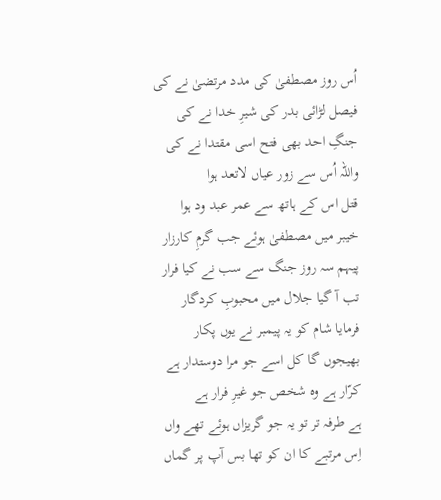اُس روز مصطفیٰ کی مدد مرتضیٰ نے کی
فیصل لڑائی بدر کی شیرِ خدا نے کی
جنگِ احد بھی فتح اسی مقتدا نے کی
واللہ اُس سے زور عیاں لاتعد ہوا
قتل اس کے ہاتھ سے عمر عبد ود ہوا
خیبر میں مصطفیٰ ہوئے جب گرمِ کارزار
پیہم سہ روز جنگ سے سب نے کیا فرار
تب آ گیا جلال میں محبوبِ کردگار
فرمایا شام کو یہ پیمبر نے یوں پکار
بھیجوں گا کل اسے جو مرا دوستدار ہے
کرّار ہے وہ شخص جو غیرِ فرار ہے
ہے طرفہ تر تو یہ جو گریزاں ہوئے تھے واں
اِس مرتبے کا ان کو تھا بس آپ پر گماں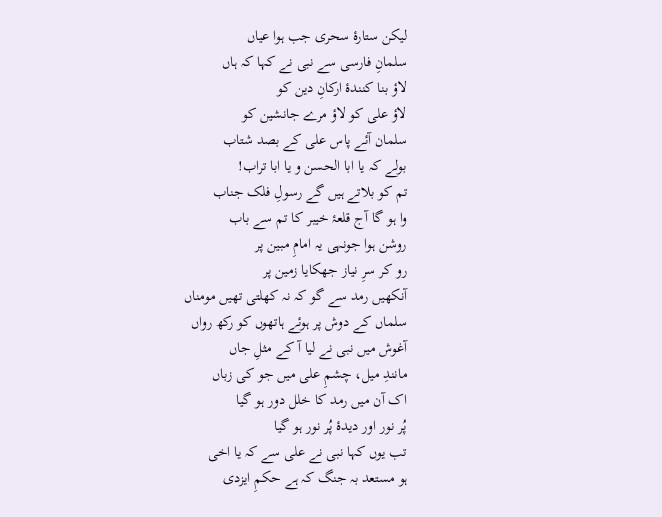لیکن ستارۂ سحری جب ہوا عیاں
سلمانِ فارسی سے نبی نے کہا کہ ہاں
لاؤ بنا کنندۂ ارکانِ دین کو
لاؤ علی کو لاؤ مرے جانشین کو
سلمان آئے پاس علی کے بصد شتاب
بولے کہ یا ابا الحسن و یا ابا تراب!
تم کو بلاتے ہیں گے رسولِ فلک جناب
وا ہو گا آج قلعۂ خیبر کا تم سے باب
روشن ہوا جونہی یہ امامِ مبین پر
رو کر سرِ نیاز جھکایا زمین پر
آنکھیں رمد سے گو کہ نہ کھلتی تھیں مومناں
سلماں کے دوش پر ہوئے ہاتھوں کو رکھ رواں
آغوش میں نبی نے لیا آ کے مثلِ جاں
مانندِ میل، چشمِ علی میں جو کی زباں
اک آن میں رمد کا خلل دور ہو گیا
پُر نور اور دیدۂ پُر نور ہو گیا
تب یوں کہا نبی نے علی سے کہ یا اخی
ہو مستعد بہ جنگ کہ ہے حکمِ ایزدی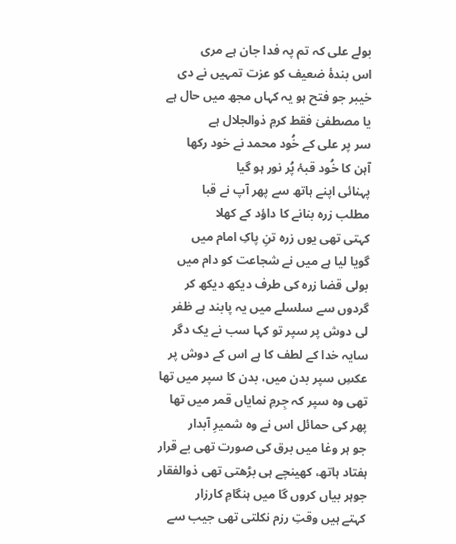بولے علی کہ تم پہ فدا جان ہے مری
اس بندۂ ضعیف کو عزت تمہیں نے دی
خیبر جو فتح ہو یہ کہاں مجھ میں حال ہے
یا مصطفیٰ فقط کرمِ ذوالجلال ہے
سر پر علی کے خُود محمد نے خود رکھا
آہن کا خُود قبۂ پُر نور ہو گیا
پہنائی اپنے ہاتھ سے پھر آپ نے قبا
مطلب زرہ بنانے کا داؤد کے کھلا
کہتی تھی یوں زرہ تنِ پاکِ امام میں
گویا لیا ہے میں نے شجاعت کو دام میں
بولی قضا زرہ کی طرف دیکھ دیکھ کر
گردوں سے سلسلے میں یہ پابند ہے ظفر
لی دوش پر سپر تو کہا سب نے یک دگر
سایہ خدا کے لطف کا ہے اس کے دوش پر
عکسِ سپر بدن میں، بدن کا سپر میں تھا
تھی وہ سپر کہ جِرمِ نمایاں قمر میں تھا
پھر کی حمائل اس نے وہ شمیرِ آبدار
جو ہر وغا میں برق کی صورت تھی بے قرار
ہفتاد ہاتھ، کھینچے ہی بڑھتی تھی ذوالفقار
جوہر بیاں کروں گا میں ہنگامِ کارزار
کہتے ہیں وقتِ رزم نکلتی تھی جیب سے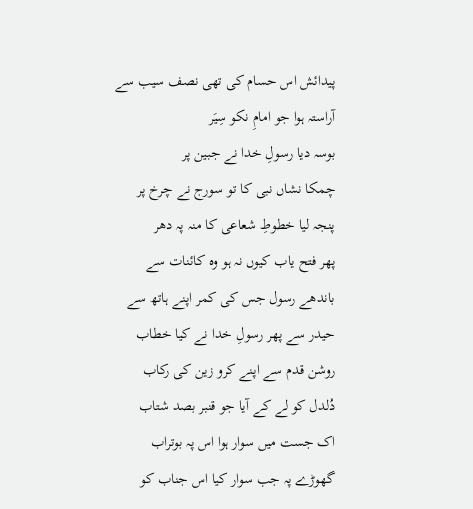پیدائش اس حسام کی تھی نصف سیب سے
آراستہ ہوا جو امامِ نکو سِیَر
بوسہ دیا رسولِ خدا نے جبین پر
چمکا نشاں نبی کا تو سورج نے چرخ پر
پنجہ لیا خطوطِ شعاعی کا منہ پہ دھر
پھر فتح یاب کیوں نہ ہو وہ کائنات سے
باندھے رسول جس کی کمر اپنے ہاتھ سے
حیدر سے پھر رسولِ خدا نے کیا خطاب
روشن قدم سے اپنے کرو زین کی رکاب
دُلدل کو لے کے آیا جو قنبر بصد شتاب
اک جست میں سوار ہوا اس پہ بوتراب
گھوڑے پہ جب سوار کیا اس جناب کو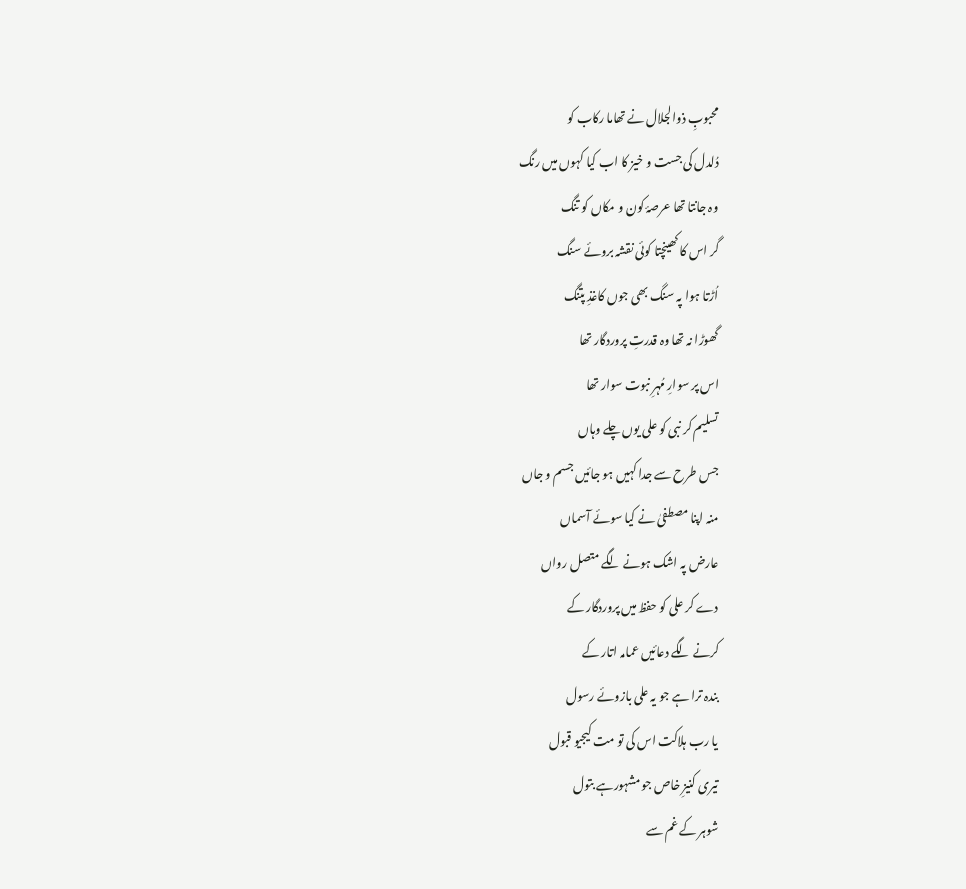محبوبِ ذوالجلال نے تھاما رکاب کو
دُلدل کی جست و خیز کا اب کیا کہوں میں رنگ
وہ جانتا تھا عرصۂ کون و مکاں کو تنگ
گر اس کا کھینچتا کوئی نقشہ بروئے سنگ
اُڑتا ہوا پہ سنگ بھی جوں کاغذِ پتنگ
گھوڑا نہ تھا وہ قدرتِ پروردگار تھا
اس پر سوارِ مُہرِ نبوت سوار تھا
تسلیم کر نبی کو علی یوں چلے وہاں
جس طرح سے جدا کہیں ہو جائیں جسم و جاں
منہ اپنا مصطفیٰ نے کیا سوئے آسماں
عارض پہ اشک ہونے لگے متصل رواں
دے کر علی کو حفظ میں پروردگار کے
کرنے لگے دعائیں عمامہ اتار کے
بندہ ترا ہے جو یہ علی بازوئے رسول
یا رب ہلاکت اس کی تو مت کیجیو قبول
تیری کنیزِ خاص جو مشہورہے بتول
شوہر کے غم سے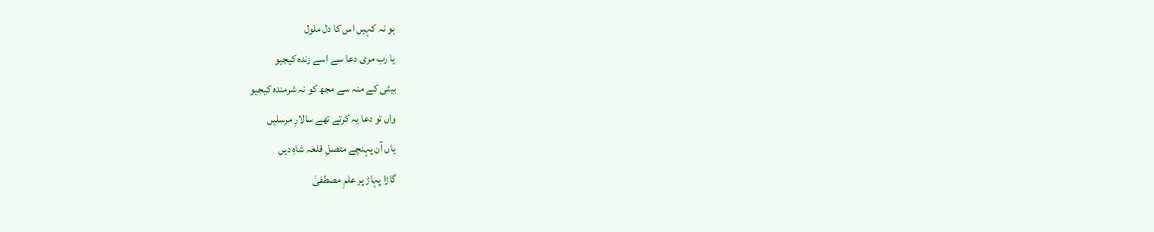ہو نہ کہیں اس کا دل ملول
یا رب مری دعا سے اسے زندہ کیجیو
بیٹی کے منہ سے مجھ کو نہ شرمندہ کیجیو
واں تو دعا یہ کرتے تھے سالارِ مرسلیں
یاں آن پہنچے متصلِ قلعہ شاہِ دیں
گاڑا پہاڑ پر علمِ مصطفیٰ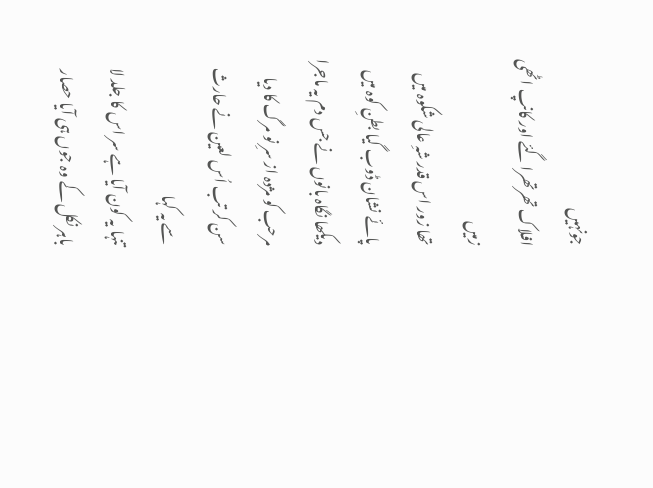جونہیں
افلاک تھرتھرا گئے اور کانپ اٹھی زمیں
تھا زور اس قدر شہِ عالی شکوہ میں
پائے نشان ڈوب گیا بطنِ کوہ میں
دیکھا نگاہ بانوں نے جس دم یہ ماجرا
مرحب کو مژدہ از سرِ نو مرگ کا دیا
سن کر تب اُس لعین نے حارث سے یہ کہا
تنہا یہ کون آیا ہے سر اس کا جلد لا
باہر نکل کے وہ جوں ہی آیا حصار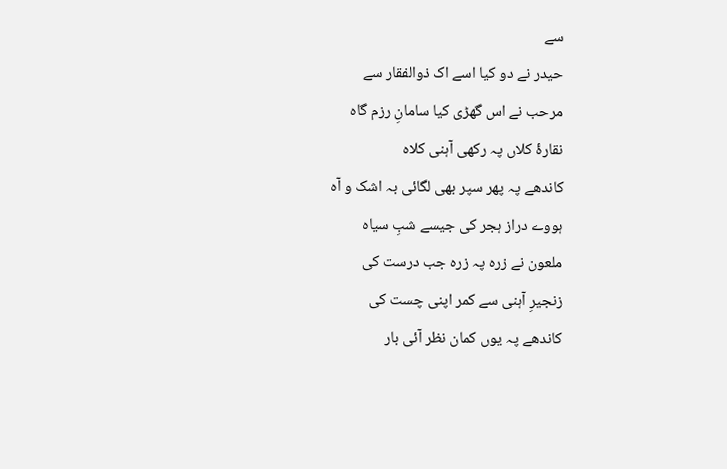سے
حیدر نے دو کیا اسے اک ذوالفقار سے
مرحب نے اس گھڑی کیا سامانِ رزم گاہ
نقارۂ کلاں پہ رکھی آہنی کلاہ
کاندھے پہ پھر سپر بھی لگائی بہ اشک و آہ
ہووے دراز ہجر کی جیسے شبِ سیاہ
ملعون نے زرہ پہ زرہ جب درست کی
زنجیرِ آہنی سے کمر اپنی چست کی
کاندھے پہ یوں کمان نظر آئی بار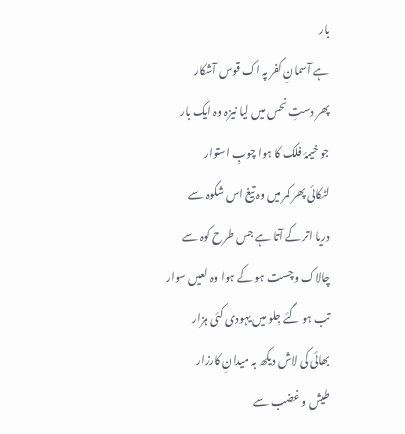بار
ہے آسمانِ کفر پہ اک قوس آشکار
پھر دستِ نحس میں لیا نیزہ وہ ایک بار
جو خیمۂ فلک کا ہوا چوبِ استوار
لٹکائی پھر کمر میں وہ تیغ اس شکوہ سے
دریا اتر کے آتا ہے جس طرح کوہ سے
چالاک و چست ہو کے ہوا وہ لعیں سوار
تب ہو گئے جِلو میں یہودی کئی ہزار
بھائی کی لاش دیکھ بہ میدانِ کارزار
طیش و غضب سے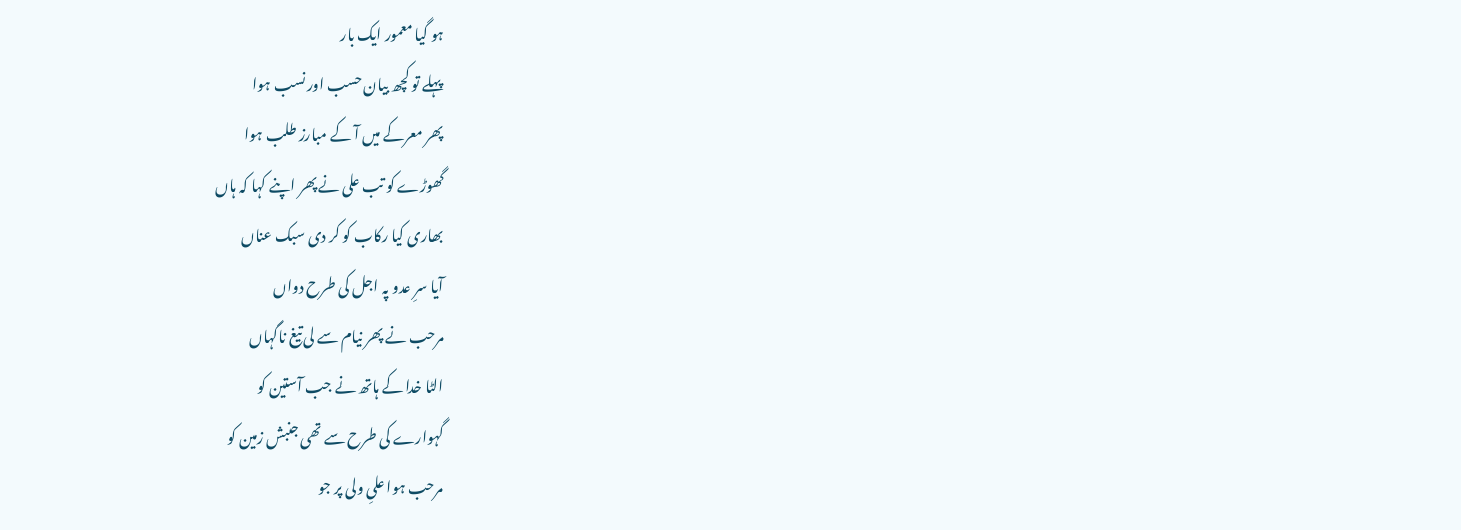ہو گیا معمور ایک بار
پہلے تو کچھ بیان حسب اور نسب ہوا
پھر معرکے میں آ کے مبارز طلب ہوا
گھوڑے کو تب علی نے پھر اپنے کہا کہ ہاں
بھاری کیا رکاب کو کر دی سبک عناں
آیا سرِ عدو پہ اجل کی طرح دواں
مرحب نے پھر نیام سے لی تیغ ناگہاں
الٹا خدا کے ہاتھ نے جب آستین کو
گہوارے کی طرح سے تھی جنبش زمین کو
مرحب ہوا علیِ ولی پر جو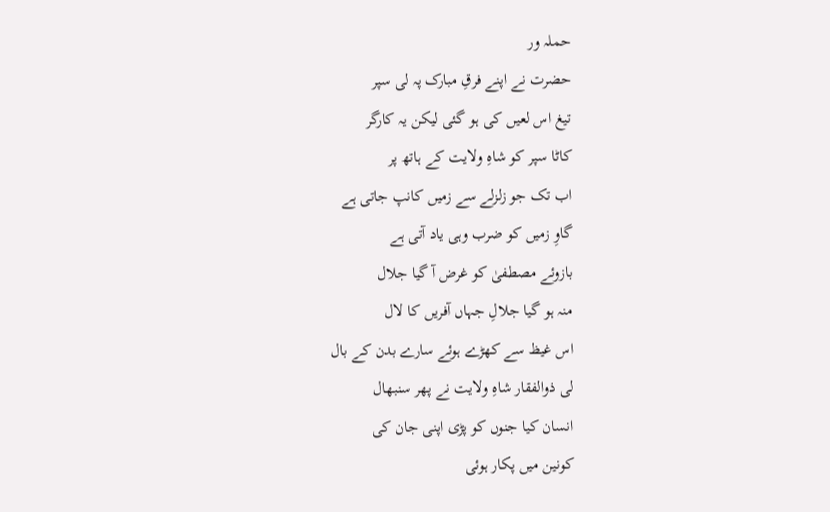حملہ ور
حضرت نے اپنے فرقِ مبارک پہ لی سپر
تیغ اس لعیں کی ہو گئی لیکن یہ کارگر
کاٹا سپر کو شاہِ ولایت کے ہاتھ پر
اب تک جو زلزلے سے زمیں کانپ جاتی ہے
گاوِ زمیں کو ضرب وہی یاد آتی ہے
بازوئے مصطفیٰ کو غرض آ گیا جلال
منہ ہو گیا جلالِ جہاں آفریں کا لال
اس غیظ سے کھڑے ہوئے سارے بدن کے بال
لی ذوالفقار شاہِ ولایت نے پھر سنبھال
انسان کیا جنوں کو پڑی اپنی جان کی
کونین میں پکار ہوئی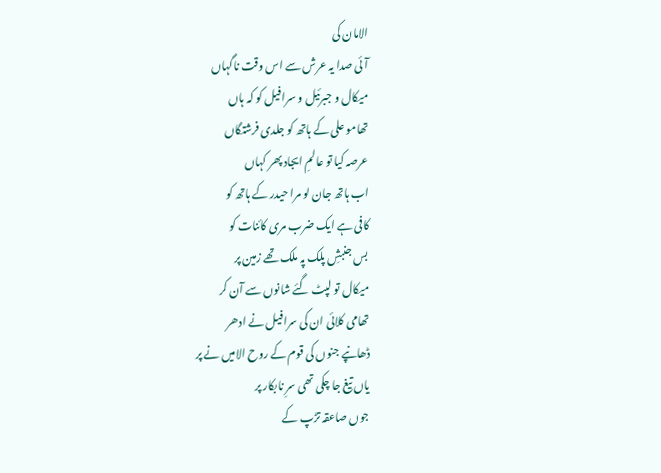الامان کی
آئی صدا یہ عرش سے اس وقت ناگہاں
میکال و جبرئیل و سرافیل کو کہ ہاں
تھامو علی کے ہاتھ کو جلدی فرشتگاں
عرصہ کیا تو عالمِ ایجاد پھر کہاں
اب ہاتھ جان لو مرا حیدر کے ہاتھ کو
کافی ہے ایک ضرب مری کائنات کو
بس جنبشِ پلک پہ ملک تھے زمین پر
میکال تو لپٹ گئے شانوں سے آن کر
تھامی کلائی ان کی سرافیل نے ادھر
ڈھانپے جنوں کی قوم کے روح الامیں نے پر
یاں تیغ جا چکی تھی سرِ نابکار پر
جوں صاعقہ تڑپ کے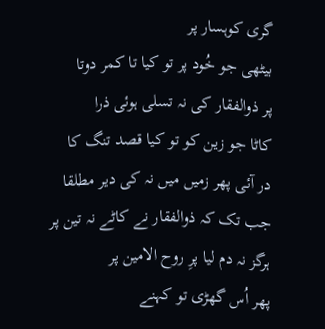گری کوہسار پر
بیٹھی جو خُود پر تو کیا تا کمر دوتا
پر ذوالفقار کی نہ تسلی ہوئی ذرا
کاٹا جو زین کو تو کیا قصد تنگ کا
در آئی پھر زمیں میں نہ کی دیر مطلقا
جب تک کہ ذوالفقار نے کاٹے نہ تین پر
ہرگز نہ دم لیا پرِ روح الامین پر
پھر اُس گھڑی تو کہنے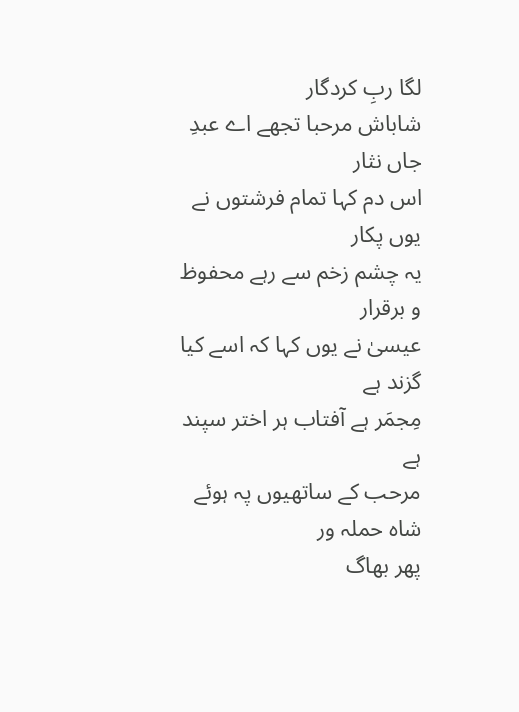لگا ربِ کردگار
شاباش مرحبا تجھے اے عبدِ جاں نثار
اس دم کہا تمام فرشتوں نے یوں پکار
یہ چشم زخم سے رہے محفوظ و برقرار
عیسیٰ نے یوں کہا کہ اسے کیا گزند ہے
مِجمَر ہے آفتاب ہر اختر سپند ہے
مرحب کے ساتھیوں پہ ہوئے شاہ حملہ ور
پھر بھاگ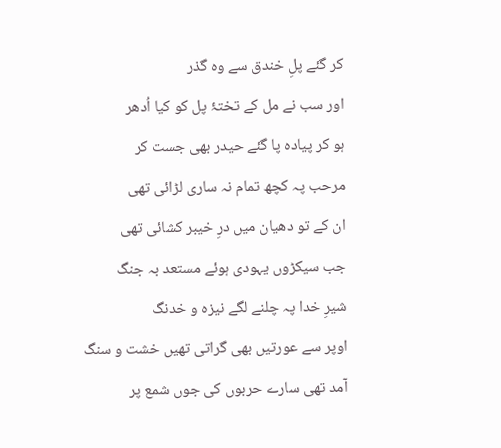کر گئے پلِ خندق سے وہ گذر
اور سب نے مل کے تختۂ پل کو کیا اُدھر
ہو کر پیادہ پا گئے حیدر بھی جست کر
مرحب پہ کچھ تمام نہ ساری لڑائی تھی
ان کے تو دھیان میں درِ خیبر کشائی تھی
جب سیکڑوں یہودی ہوئے مستعد بہ جنگ
شیرِ خدا پہ چلنے لگے نیزہ و خدنگ
اوپر سے عورتیں بھی گراتی تھیں خشت و سنگ
آمد تھی سارے حربوں کی جوں شمع پر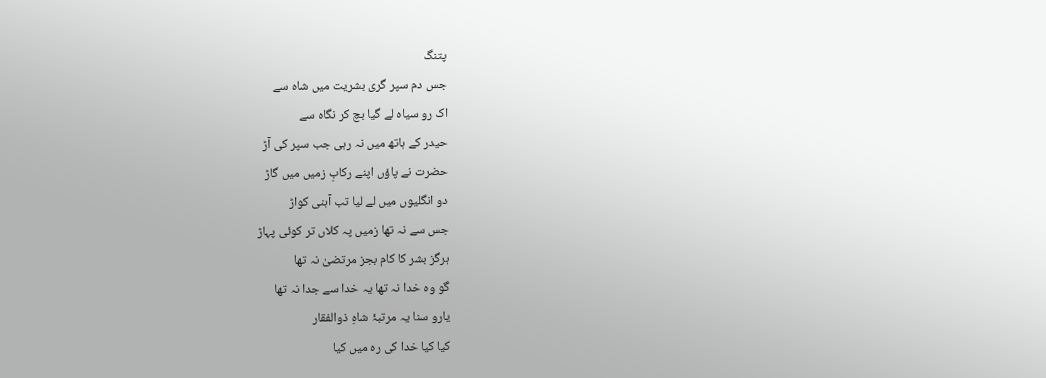پتنگ
جس دم سپر گری بشریت میں شاہ سے
اک رو سیاہ لے گیا بچ کر نگاہ سے
حیدر کے ہاتھ میں نہ رہی جب سپر کی آڑ
حضرت نے پاؤں اپنے رکابِ زمیں میں گاڑ
دو انگلیوں میں لے لیا تب آہنی کواڑ
جس سے نہ تھا زمیں پہ کلاں تر کوئی پہاڑ
ہرگز بشر کا کام بجز مرتضیٰ نہ تھا
گو وہ خدا نہ تھا یہ خدا سے جدا نہ تھا
یارو سنا یہ مرتبۂ شاہِ ذوالفقار
کیا کیا خدا کی رہ میں کیا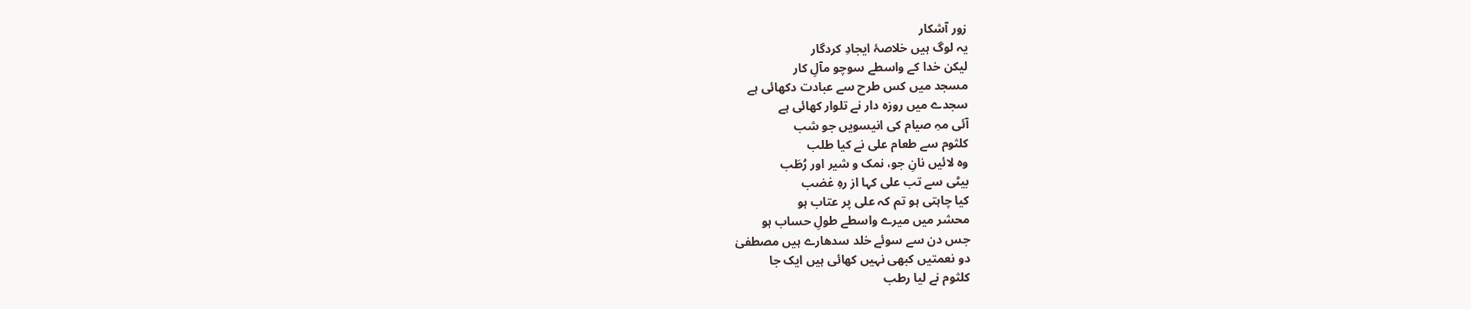زور آشکار
یہ لوگ ہیں خلاصۂ ایجادِ کردگار
لیکن خدا کے واسطے سوچو مآلِ کار
مسجد میں کس طرح سے عبادت دکھائی ہے
سجدے میں روزہ دار نے تلوار کھائی ہے
آئی مہِ صیام کی انیسویں جو شب
کلثوم سے طعام علی نے کیا طلب
وہ لائیں نانِ جو، نمک و شیر اور رُطَب
بیٹی سے تب علی کہا از رہِ غضب
کیا چاہتی ہو تم کہ علی پر عتاب ہو
محشر میں میرے واسطے طولِ حساب ہو
جس دن سے سوئے خلد سدھارے ہیں مصطفیٰ
دو نعمتیں کبھی نہیں کھائی ہیں ایک جا
کلثوم نے لیا رطب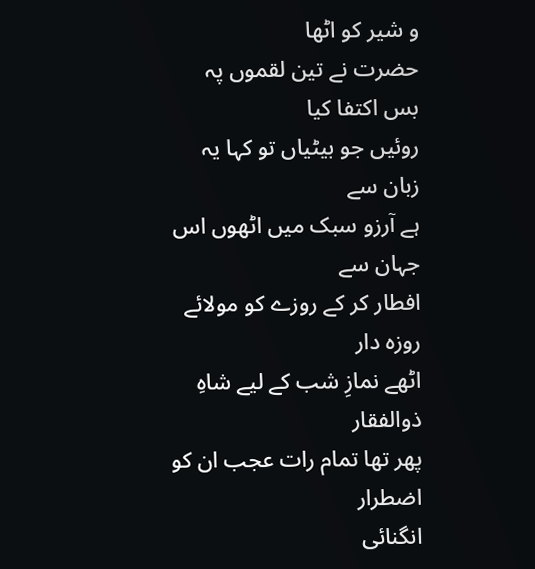و شیر کو اٹھا
حضرت نے تین لقموں پہ بس اکتفا کیا
روئیں جو بیٹیاں تو کہا یہ زبان سے
ہے آرزو سبک میں اٹھوں اس جہان سے
افطار کر کے روزے کو مولائے روزہ دار
اٹھے نمازِ شب کے لیے شاہِ ذوالفقار
پھر تھا تمام رات عجب ان کو اضطرار
انگنائی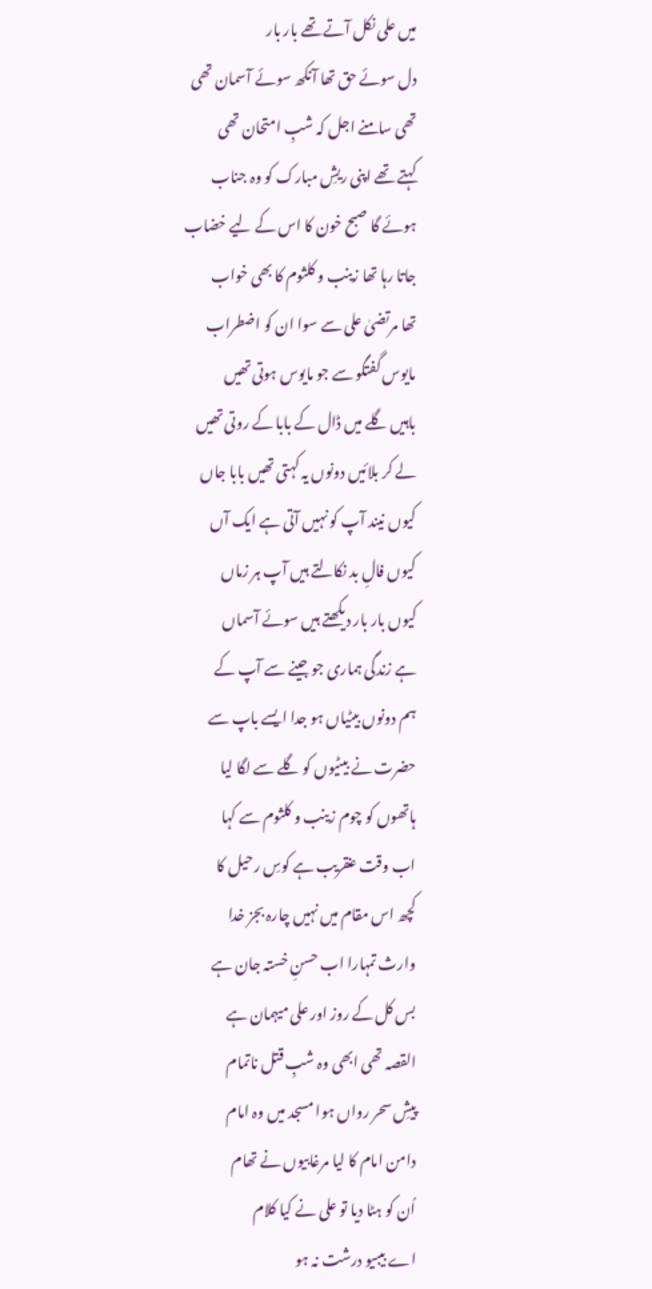میں علی نکل آتے تھے بار بار
دل سوئے حق تھا آنکھ سوئے آسمان تھی
تھی سامنے اجل کہ شبِ امتحان تھی
کہتے تھے اپنی ریشِ مبارک کو وہ جناب
ہوئے گا صبح خون کا اس کے لیے خضاب
جاتا رہا تھا زینب و کلثوم کا بھی خواب
تھا مرتضیٰ علی سے سوا ان کو اضطراب
مایوس گفتگو سے جو مایوس ہوتی تھیں
باہیں گلے میں ڈال کے بابا کے روتی تھیں
لے کر بلائیں دونوں یہ کہتی تھیں بابا جاں
کیوں نیند آپ کو نہیں آتی ہے ایک آں
کیوں فالِ بد نکالتے ہیں آپ ہر زماں
کیوں بار بار دیکھتے ہیں سوئے آسماں
ہے زندگی ہماری جو جینے سے آپ کے
ہم دونوں بیٹیاں ہو جدا ایسے باپ سے
حضرت نے بیٹیوں کو گلے سے لگا لیا
ہاتھوں کو چوم زینب و کلثوم سے کہا
اب وقت عنقریب ہے کوسِ رحیل کا
کچھ اس مقام میں نہیں چارہ بجز خدا
وارث تمہارا اب حسنِ خستہ جان ہے
بس کل کے روز اور علی میہمان ہے
القصہ تھی ابھی وہ شبِ قتل ناتمام
پیشِ سحر رواں ہوا مسجد میں وہ امام
دامن امام کا لیا مرغابیوں نے تھام
اُن کو ہٹا دیا تو علی نے کیا کلام
اے بیبیو درشت نہ ہو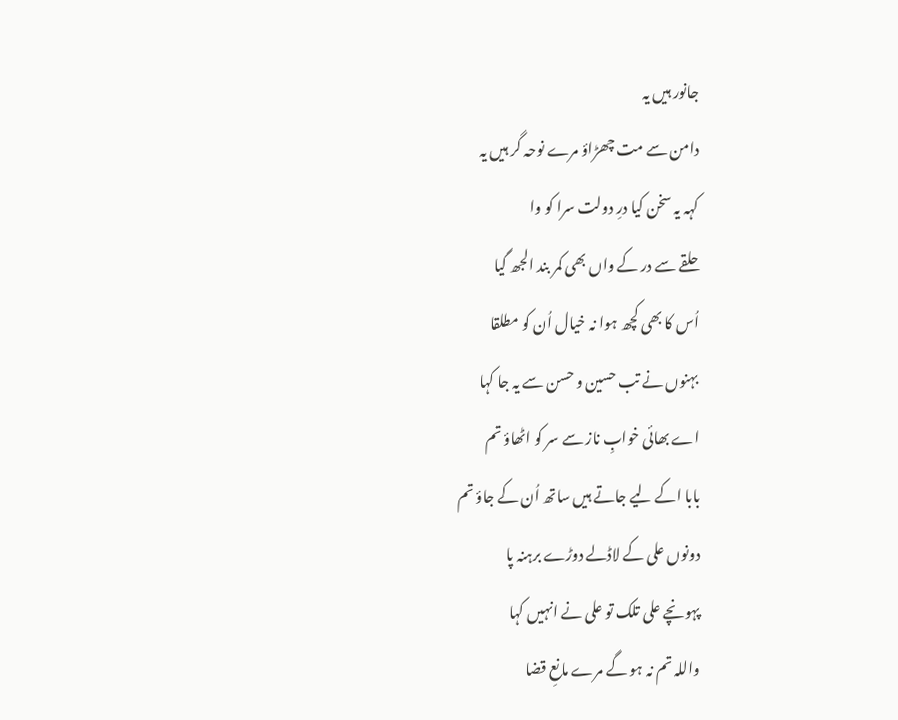جانور ہیں یہ
دامن سے مت چھڑاؤ مرے نوحہ گر ہیں یہ
کہہ یہ سخن کیا درِ دولت سرا کو وا
حلقے سے در کے واں بھی کمر بند الجھ گیا
اُس کا بھی کچھ ہوا نہ خیال اُن کو مطلقا
بہنوں نے تب حسین و حسن سے یہ جا کہا
اے بھائی خوابِ ناز سے سر کو اٹھاؤ تم
بابا اکے لیے جاتے ہیں ساتھ اُن کے جاؤ تم
دونوں علی کے لاڈلے دوڑے برہنہ پا
پہونچے علی تلک تو علی نے انہیں کہا
واللہ تم نہ ہو گے مرے مانعِ قضا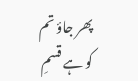پھر جاؤ تم کو ہے قسمِ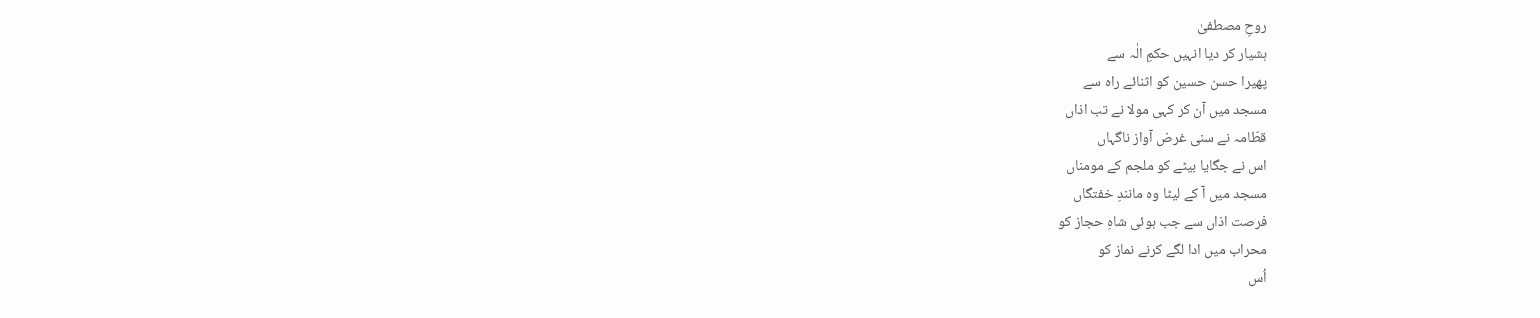روحِ مصطفیٰ
ہشیار کر دیا انہیں حکمِ الٰہ سے
پھیرا حسن حسین کو اثنائے راہ سے
مسجد میں آن کر کہی مولا نے تب اذاں
قطّامہ نے سنی غرض آواز ناگہاں
اس نے جگایا بیٹے کو ملجم کے مومناں
مسجد میں آ کے لیٹا وہ مانندِ خفتگاں
فرصت اذاں سے جب ہوئی شاہِ حجاز کو
محراب میں ادا لگے کرنے نماز کو
اُس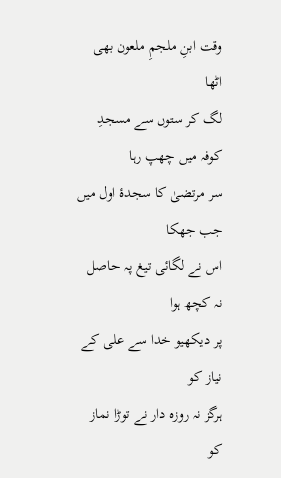وقت ابنِ ملجمِ ملعون بھی اٹھا
لگ کر ستوں سے مسجدِ کوفہ میں چھپ رہا
سر مرتضیٰ کا سجدۂ اول میں جب جھکا
اس نے لگائی تیغ پہ حاصل نہ کچھ ہوا
پر دیکھیو خدا سے علی کے نیاز کو
ہرگز نہ روزہ دار نے توڑا نماز کو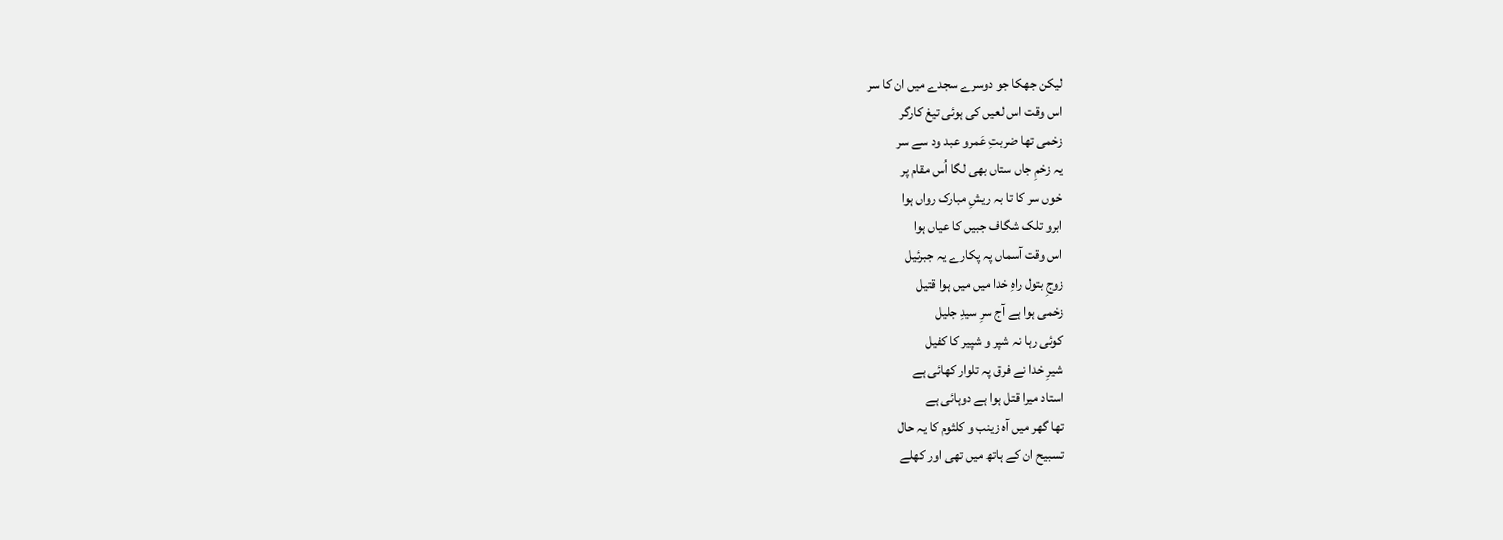لیکن جھکا جو دوسرے سجدے میں ان کا سر
اس وقت اس لعیں کی ہوئی تیغ کارگر
زخمی تھا ضربتِ عَمرو عبد ود سے سر
یہ زخمِ جاں ستاں بھی لگا اُس مقام پر
خوں سر کا تا بہ ریشِ مبارک رواں ہوا
ابرو تلک شگاف جبیں کا عیاں ہوا
اس وقت آسماں پہ پکارے یہ جبرئیل
زوجِ بتول راہِ خدا میں میں ہوا قتیل
زخمی ہوا ہے آج سرِ سیدِ جلیل
کوئی رہا نہ شپر و شپیر کا کفیل
شیرِ خدا نے فرق پہ تلوار کھائی ہے
استاد میرا قتل ہوا ہے دوہائی ہے
تھا گھر میں آہ زینب و کلثوم کا یہ حال
تسبیح ان کے ہاتھ میں تھی اور کھلے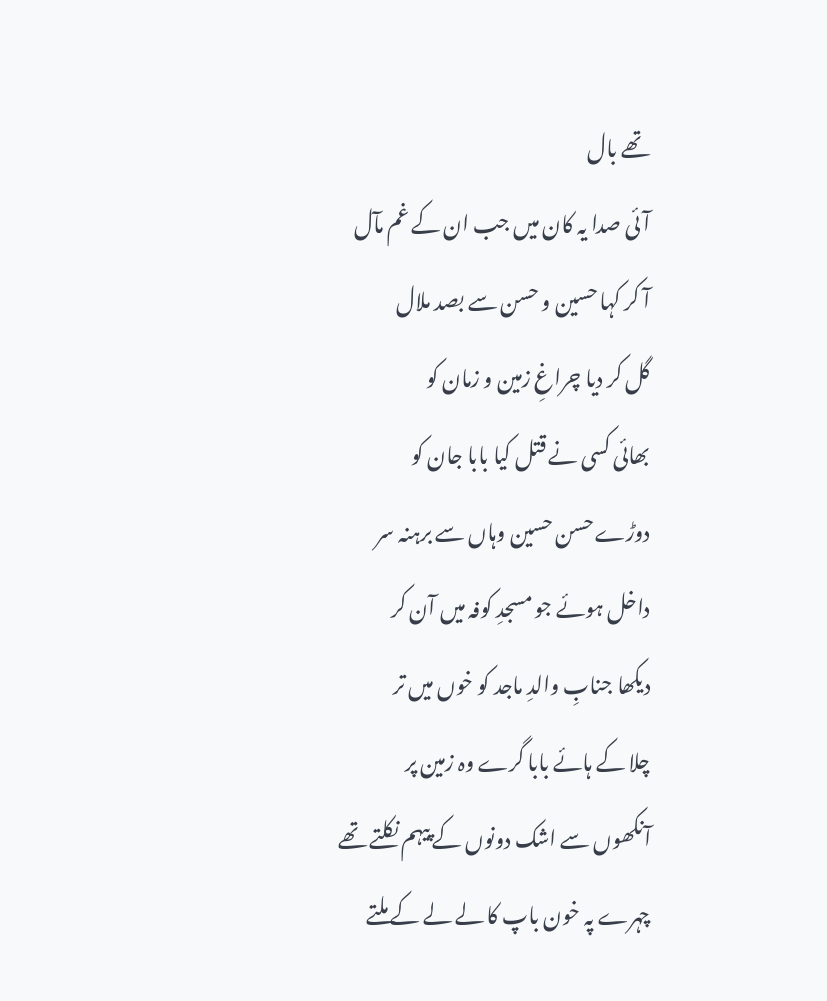تھے بال
آئی صدا یہ کان میں جب ان کے غم مآل
آ کر کہا حسین و حسن سے بصد ملال
گل کر دیا چراغِ زمین و زمان کو
بھائی کسی نے قتل کیا بابا جان کو
دوڑے حسن حسین وہاں سے برہنہ سر
داخل ہوئے جو مسجدِ کوفہ میں آن کر
دیکھا جنابِ والدِ ماجد کو خوں میں تر
چلا کے ہائے بابا گرے وہ زمین پر
آنکھوں سے اشک دونوں کے پیہم نکلتے تھے
چہرے پہ خون باپ کا لے لے کے ملتے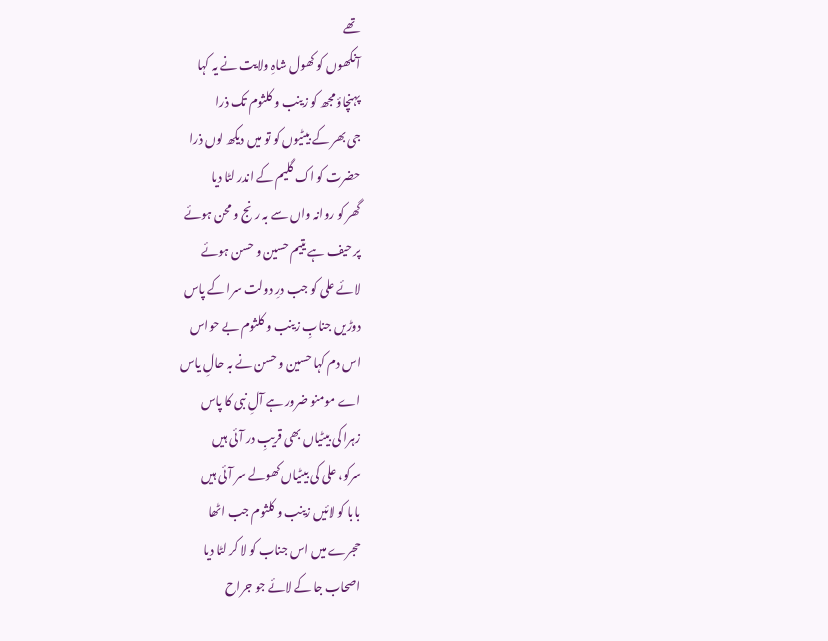تھے
آنکھوں کو کھول شاہِ ولایت نے یہ کہا
پہنچاؤ مجھ کو زینب و کلثوم تک ذرا
جی بھر کے بیٹیوں کو تو میں دیکھ لوں ذرا
حضرت کو اک گلیم کے اندر لٹا دیا
گھر کو روانہ واں سے بہ رنج و محن ہوئے
پر حیف ہے یتیم حسین و حسن ہوئے
لائے علی کو جب درِ دولت سرا کے پاس
دوڑیں جنابِ زینب و کلثوم بے حواس
اس دم کہا حسین و حسن نے بہ حالِ یاس
اے مومنو ضرور ہے آلِ نبی کا پاس
زہرا کی بیٹیاں بھی قریبِ در آئی ہیں
سرکو، علی کی بیٹیاں کھولے سر آئی ہیں
بابا کو لائیں زینب و کلثوم جب اٹھا
حجرے میں اس جناب کو لا کر لٹا دیا
اصحاب جا کے لائے جو جراح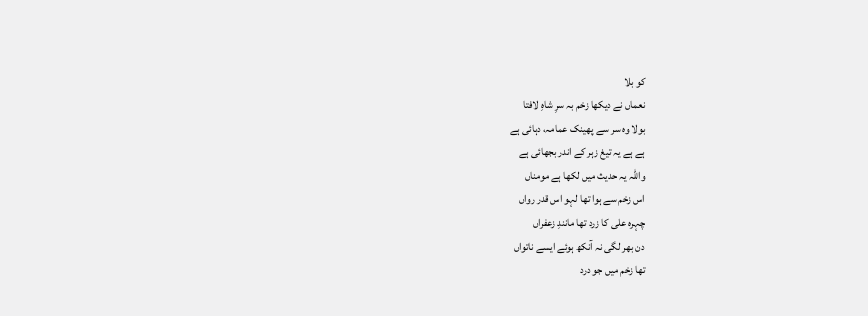کو بلا
نعماں نے دیکھا زخم بہ سرِ شاہِ لافتا
بولا وہ سر سے پھینک عمامہ، دہائی ہے
ہے ہے یہ تیغ زہر کے اندر بجھائی ہے
واللہ یہ حدیث میں لکھا ہے مومناں
اس زخم سے ہوا تھا لہو اس قدر رواں
چہرہ علی کا زرد تھا مانندِ زعفراں
دن بھر لگی نہ آنکھ ہوئے ایسے ناتواں
تھا زخم میں جو درد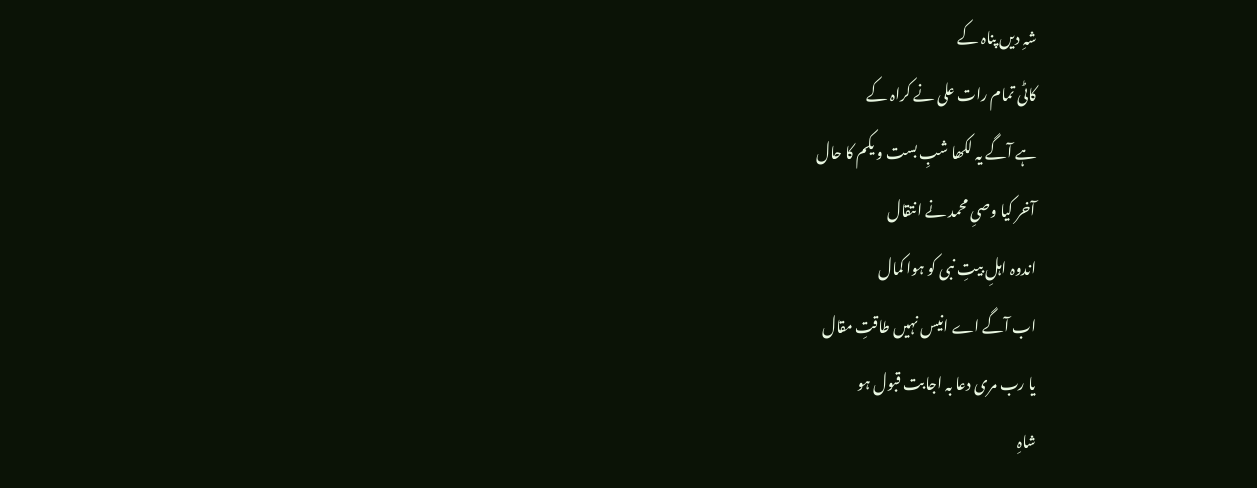شہِ دیں پناہ کے
کاٹی تمام رات علی نے کراہ کے
ہے آگے یہ لکھا شبِ بست و یکم کا حال
آخر کیا وصیِ محمد نے انتقال
اندوہ اہلِ بیتِ نبی کو ہوا کمال
اب آگے اے انیس نہیں طاقتِ مقال
یا رب مری دعا بہ اجابت قبول ہو
شاہِ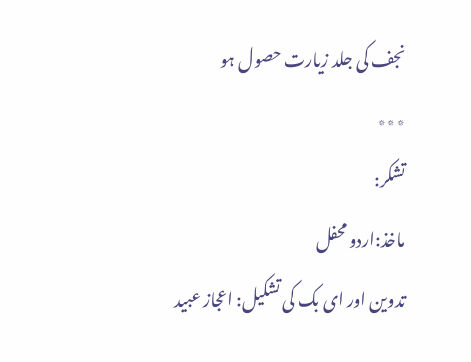نجف کی جلد زیارت حصول ہو
٭٭٭
تشکر:
ماخذ:اردو محفل
تدوین اور ای بک کی تشکیل: اعجاز عبید